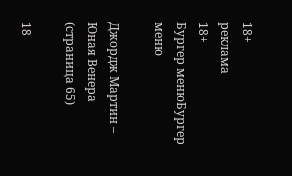18+
реклама
18+
Бургер менюБургер меню

Джордж Мартин – Юная Венера (страница 65)

18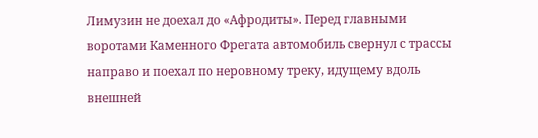Лимузин не доехал до «Афродиты». Перед главными воротами Каменного Фрегата автомобиль свернул с трассы направо и поехал по неровному треку, идущему вдоль внешней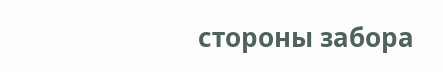стороны забора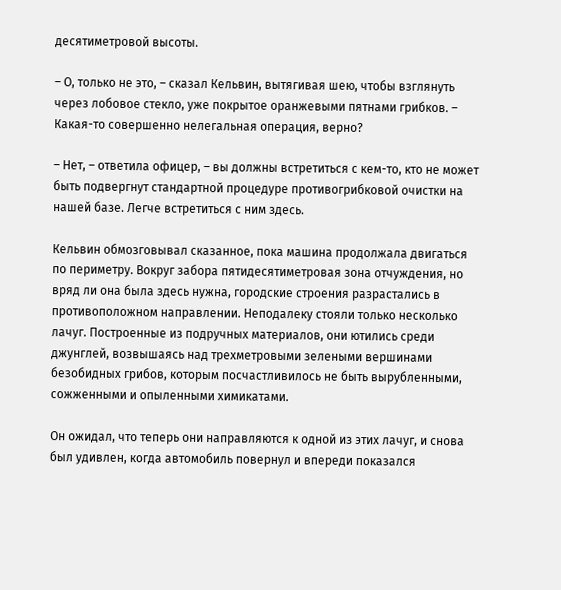десятиметровой высоты.

– О, только не это, – сказал Кельвин, вытягивая шею, чтобы взглянуть через лобовое стекло, уже покрытое оранжевыми пятнами грибков. – Какая-то совершенно нелегальная операция, верно?

– Нет, – ответила офицер, – вы должны встретиться с кем-то, кто не может быть подвергнут стандартной процедуре противогрибковой очистки на нашей базе. Легче встретиться с ним здесь.

Кельвин обмозговывал сказанное, пока машина продолжала двигаться по периметру. Вокруг забора пятидесятиметровая зона отчуждения, но вряд ли она была здесь нужна, городские строения разрастались в противоположном направлении. Неподалеку стояли только несколько лачуг. Построенные из подручных материалов, они ютились среди джунглей, возвышаясь над трехметровыми зелеными вершинами безобидных грибов, которым посчастливилось не быть вырубленными, сожженными и опыленными химикатами.

Он ожидал, что теперь они направляются к одной из этих лачуг, и снова был удивлен, когда автомобиль повернул и впереди показался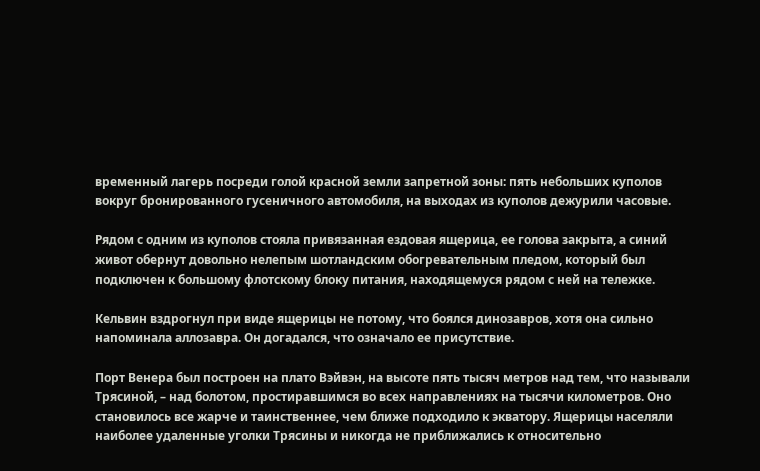временный лагерь посреди голой красной земли запретной зоны: пять небольших куполов вокруг бронированного гусеничного автомобиля, на выходах из куполов дежурили часовые.

Рядом с одним из куполов стояла привязанная ездовая ящерица, ее голова закрыта, а синий живот обернут довольно нелепым шотландским обогревательным пледом, который был подключен к большому флотскому блоку питания, находящемуся рядом с ней на тележке.

Кельвин вздрогнул при виде ящерицы не потому, что боялся динозавров, хотя она сильно напоминала аллозавра. Он догадался, что означало ее присутствие.

Порт Венера был построен на плато Вэйвэн, на высоте пять тысяч метров над тем, что называли Трясиной, – над болотом, простиравшимся во всех направлениях на тысячи километров. Оно становилось все жарче и таинственнее, чем ближе подходило к экватору. Ящерицы населяли наиболее удаленные уголки Трясины и никогда не приближались к относительно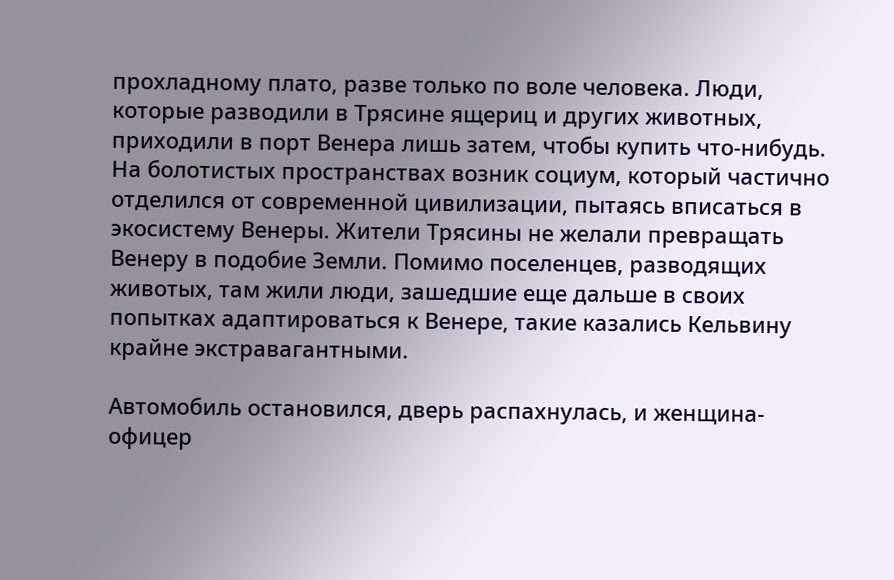прохладному плато, разве только по воле человека. Люди, которые разводили в Трясине ящериц и других животных, приходили в порт Венера лишь затем, чтобы купить что-нибудь. На болотистых пространствах возник социум, который частично отделился от современной цивилизации, пытаясь вписаться в экосистему Венеры. Жители Трясины не желали превращать Венеру в подобие Земли. Помимо поселенцев, разводящих животых, там жили люди, зашедшие еще дальше в своих попытках адаптироваться к Венере, такие казались Кельвину крайне экстравагантными.

Автомобиль остановился, дверь распахнулась, и женщина-офицер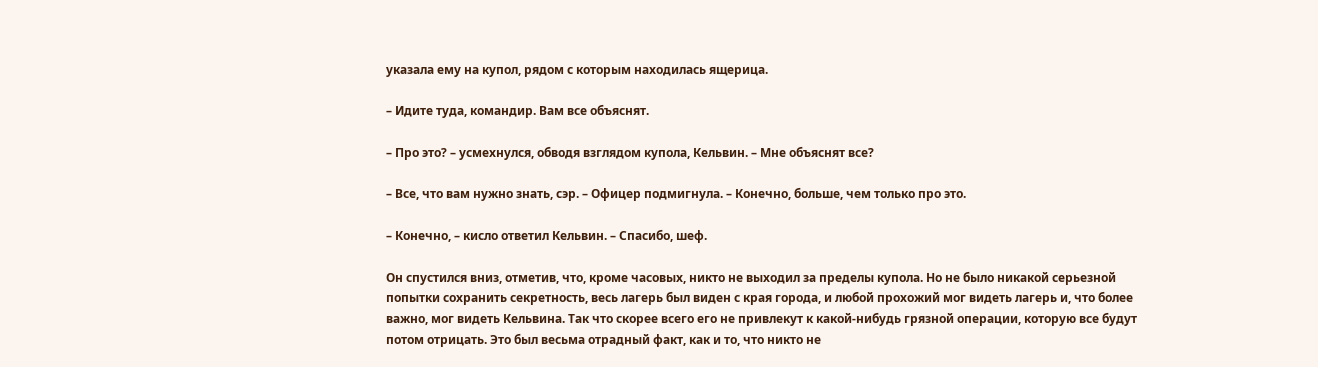указала ему на купол, рядом с которым находилась ящерица.

– Идите туда, командир. Вам все объяснят.

– Про это? – усмехнулся, обводя взглядом купола, Кельвин. – Мне объяснят все?

– Все, что вам нужно знать, сэр. – Офицер подмигнула. – Конечно, больше, чем только про это.

– Конечно, – кисло ответил Кельвин. – Спасибо, шеф.

Он спустился вниз, отметив, что, кроме часовых, никто не выходил за пределы купола. Но не было никакой серьезной попытки сохранить секретность, весь лагерь был виден с края города, и любой прохожий мог видеть лагерь и, что более важно, мог видеть Кельвина. Так что скорее всего его не привлекут к какой-нибудь грязной операции, которую все будут потом отрицать. Это был весьма отрадный факт, как и то, что никто не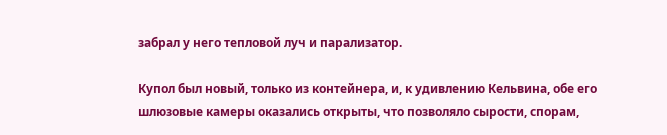забрал у него тепловой луч и парализатор.

Купол был новый, только из контейнера, и, к удивлению Кельвина, обе его шлюзовые камеры оказались открыты, что позволяло сырости, спорам,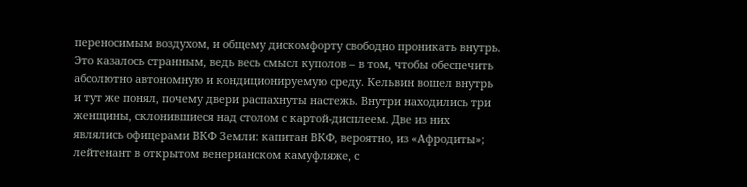переносимым воздухом, и общему дискомфорту свободно проникать внутрь. Это казалось странным, ведь весь смысл куполов – в том, чтобы обеспечить абсолютно автономную и кондиционируемую среду. Кельвин вошел внутрь и тут же понял, почему двери распахнуты настежь. Внутри находились три женщины, склонившиеся над столом с картой-дисплеем. Две из них являлись офицерами ВКФ Земли: капитан ВКФ, вероятно, из «Афродиты»; лейтенант в открытом венерианском камуфляже, с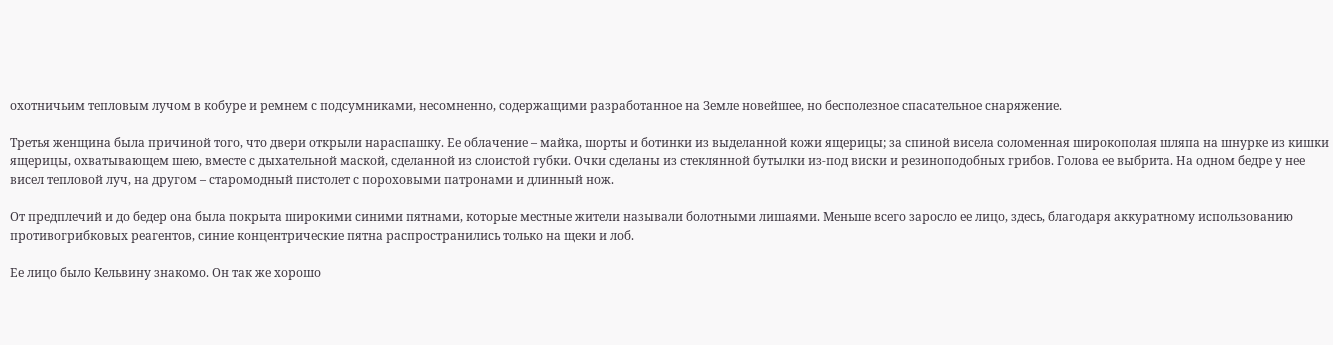охотничьим тепловым лучом в кобуре и ремнем с подсумниками, несомненно, содержащими разработанное на Земле новейшее, но бесполезное спасательное снаряжение.

Третья женщина была причиной того, что двери открыли нараспашку. Ее облачение – майка, шорты и ботинки из выделанной кожи ящерицы; за спиной висела соломенная широкополая шляпа на шнурке из кишки ящерицы, охватывающем шею, вместе с дыхательной маской, сделанной из слоистой губки. Очки сделаны из стеклянной бутылки из-под виски и резиноподобных грибов. Голова ее выбрита. На одном бедре у нее висел тепловой луч, на другом – старомодный пистолет с пороховыми патронами и длинный нож.

От предплечий и до бедер она была покрыта широкими синими пятнами, которые местные жители называли болотными лишаями. Меньше всего заросло ее лицо, здесь, благодаря аккуратному использованию противогрибковых реагентов, синие концентрические пятна распространились только на щеки и лоб.

Ее лицо было Кельвину знакомо. Он так же хорошо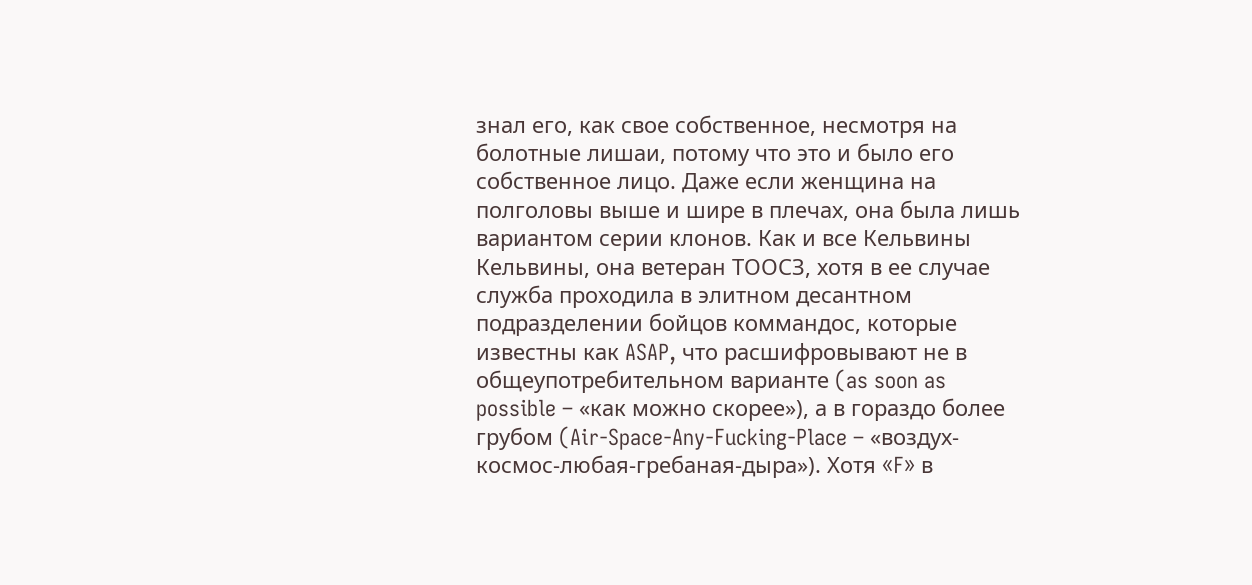знал его, как свое собственное, несмотря на болотные лишаи, потому что это и было его собственное лицо. Даже если женщина на полголовы выше и шире в плечах, она была лишь вариантом серии клонов. Как и все Кельвины Кельвины, она ветеран ТООСЗ, хотя в ее случае служба проходила в элитном десантном подразделении бойцов коммандос, которые известны как ASAP, что расшифровывают не в общеупотребительном варианте (as soon as possible – «как можно скорее»), а в гораздо более грубом (Air-Space-Any-Fucking-Place – «воздух-космос-любая-гребаная-дыра»). Хотя «F» в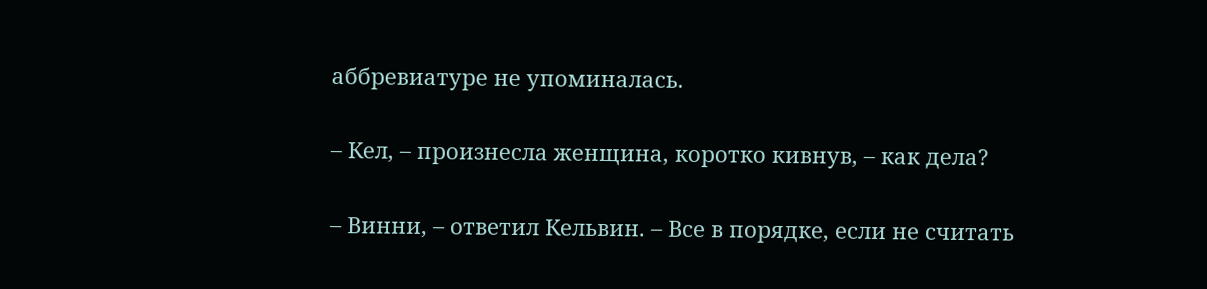аббревиатуре не упоминалась.

– Кел, – произнесла женщина, коротко кивнув, – как дела?

– Винни, – ответил Кельвин. – Все в порядке, если не считать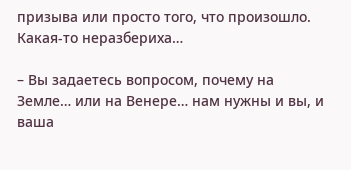призыва или просто того, что произошло. Какая-то неразбериха…

– Вы задаетесь вопросом, почему на Земле… или на Венере… нам нужны и вы, и ваша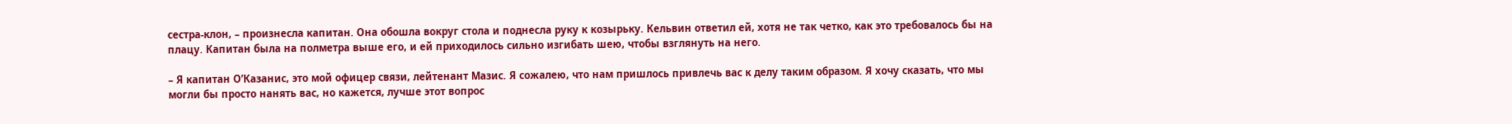сестра-клон, – произнесла капитан. Она обошла вокруг стола и поднесла руку к козырьку. Кельвин ответил ей, хотя не так четко, как это требовалось бы на плацу. Капитан была на полметра выше его, и ей приходилось сильно изгибать шею, чтобы взглянуть на него.

– Я капитан О’Казанис, это мой офицер связи, лейтенант Мазис. Я сожалею, что нам пришлось привлечь вас к делу таким образом. Я хочу сказать, что мы могли бы просто нанять вас, но кажется, лучше этот вопрос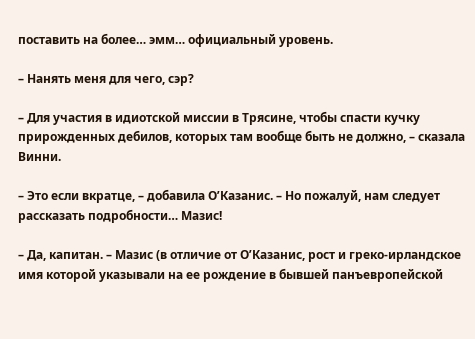поставить на более… эмм… официальный уровень.

– Нанять меня для чего, сэр?

– Для участия в идиотской миссии в Трясине, чтобы спасти кучку прирожденных дебилов, которых там вообще быть не должно, – сказала Винни.

– Это если вкратце, – добавила О’Казанис. – Но пожалуй, нам следует рассказать подробности… Мазис!

– Да, капитан. – Мазис (в отличие от О’Казанис, рост и греко-ирландское имя которой указывали на ее рождение в бывшей панъевропейской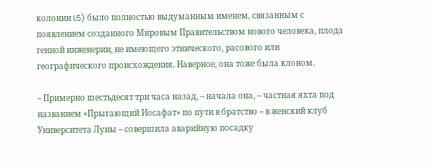колонии L5) было полностью выдуманным именем, связанным с появлением созданного Мировым Правительством нового человека, плода генной инженерии, не имеющего этнического, расового или географического происхождения. Наверное, она тоже была клоном.

– Примерно шестьдесят три часа назад, – начала она, – частная яхта под названием «Прыгающий Иосафат» по пути в братство – в женский клуб Университета Луны – совершила аварийную посадку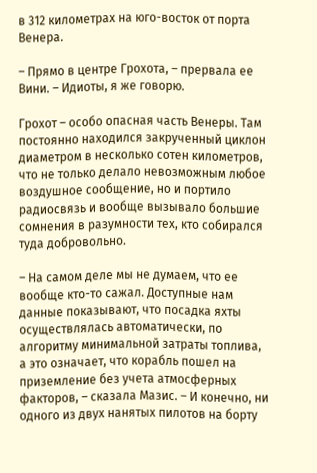в 312 километрах на юго-восток от порта Венера.

– Прямо в центре Грохота, – прервала ее Вини. – Идиоты, я же говорю.

Грохот – особо опасная часть Венеры. Там постоянно находился закрученный циклон диаметром в несколько сотен километров, что не только делало невозможным любое воздушное сообщение, но и портило радиосвязь и вообще вызывало большие сомнения в разумности тех, кто собирался туда добровольно.

– На самом деле мы не думаем, что ее вообще кто-то сажал. Доступные нам данные показывают, что посадка яхты осуществлялась автоматически, по алгоритму минимальной затраты топлива, а это означает, что корабль пошел на приземление без учета атмосферных факторов, – сказала Мазис. – И конечно, ни одного из двух нанятых пилотов на борту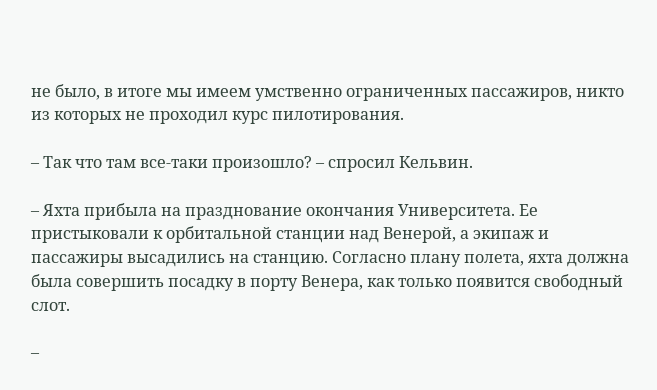не было, в итоге мы имеем умственно ограниченных пассажиров, никто из которых не проходил курс пилотирования.

– Так что там все-таки произошло? – спросил Кельвин.

– Яхта прибыла на празднование окончания Университета. Ее пристыковали к орбитальной станции над Венерой, а экипаж и пассажиры высадились на станцию. Согласно плану полета, яхта должна была совершить посадку в порту Венера, как только появится свободный слот.

–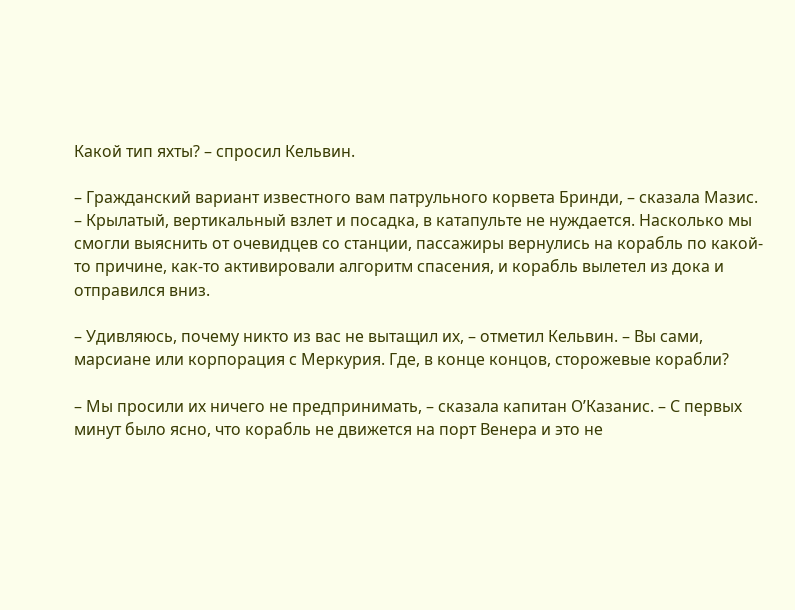Какой тип яхты? – спросил Кельвин.

– Гражданский вариант известного вам патрульного корвета Бринди, – сказала Мазис. – Крылатый, вертикальный взлет и посадка, в катапульте не нуждается. Насколько мы смогли выяснить от очевидцев со станции, пассажиры вернулись на корабль по какой-то причине, как-то активировали алгоритм спасения, и корабль вылетел из дока и отправился вниз.

– Удивляюсь, почему никто из вас не вытащил их, – отметил Кельвин. – Вы сами, марсиане или корпорация с Меркурия. Где, в конце концов, сторожевые корабли?

– Мы просили их ничего не предпринимать, – сказала капитан О’Казанис. – С первых минут было ясно, что корабль не движется на порт Венера и это не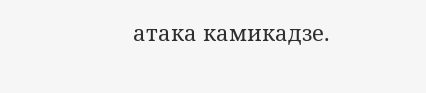атака камикадзе.